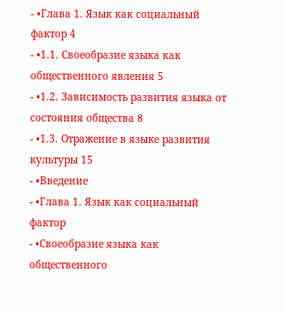- •Глава 1. Язык как социальный фактор 4
- •1.1. Своеобразие языка как общественного явления 5
- •1.2. Зависимость развития языка от состояния общества 8
- •1.3. Отражение в языке развития культуры 15
- •Введение
- •Глава 1. Язык как социальный фактор
- •Своеобразие языка как общественного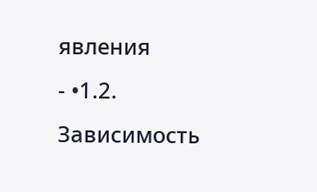явления
- •1.2. Зависимость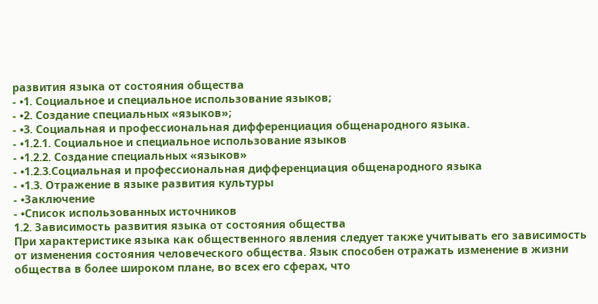развития языка от состояния общества
- •1. Социальное и специальное использование языков;
- •2. Создание специальных «языков»;
- •3. Социальная и профессиональная дифференциация общенародного языка.
- •1.2.1. Социальное и специальное использование языков
- •1.2.2. Создание специальных «языков»
- •1.2.3.Социальная и профессиональная дифференциация общенародного языка
- •1.3. Отражение в языке развития культуры
- •Заключение
- •Список использованных источников
1.2. Зависимость развития языка от состояния общества
При характеристике языка как общественного явления следует также учитывать его зависимость от изменения состояния человеческого общества. Язык способен отражать изменение в жизни общества в более широком плане, во всех его сферах, что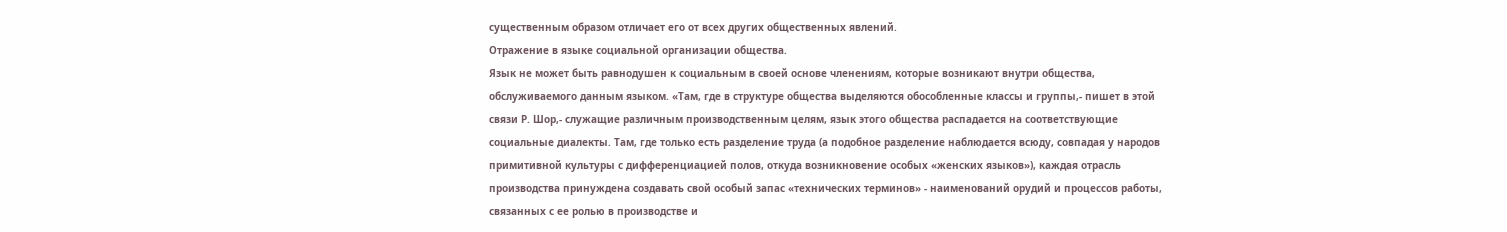существенным образом отличает его от всех других общественных явлений.
Отражение в языке социальной организации общества.
Язык не может быть равнодушен к социальным в своей основе членениям, которые возникают внутри общества, обслуживаемого данным языком. «Там, где в структуре общества выделяются обособленные классы и группы,- пишет в этой связи Р. Шор,- служащие различным производственным целям, язык этого общества распадается на соответствующие социальные диалекты. Там, где только есть разделение труда (а подобное разделение наблюдается всюду, совпадая у народов примитивной культуры с дифференциацией полов, откуда возникновение особых «женских языков»), каждая отрасль производства принуждена создавать свой особый запас «технических терминов» - наименований орудий и процессов работы, связанных с ее ролью в производстве и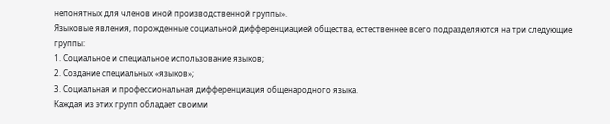непонятных для членов иной производственной группы».
Языковые явления, порожденные социальной дифференциацией общества, естественнее всего подразделяются на три следующие группы:
1. Социальное и специальное использование языков;
2. Создание специальных «языков»;
3. Социальная и профессиональная дифференциация общенародного языка.
Каждая из этих групп обладает своими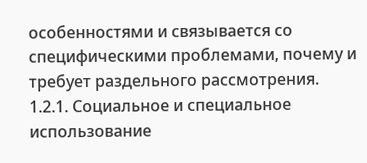особенностями и связывается со специфическими проблемами, почему и требует раздельного рассмотрения.
1.2.1. Социальное и специальное использование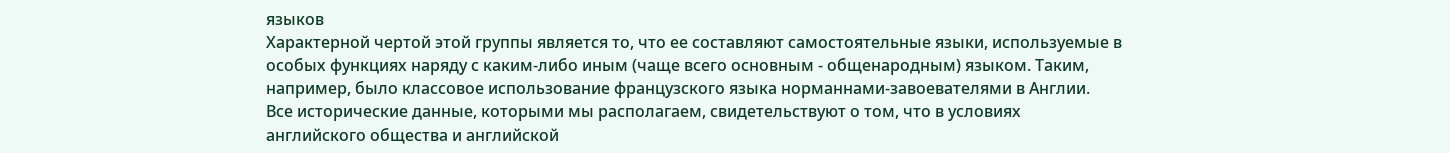языков
Характерной чертой этой группы является то, что ее составляют самостоятельные языки, используемые в особых функциях наряду с каким-либо иным (чаще всего основным - общенародным) языком. Таким, например, было классовое использование французского языка норманнами-завоевателями в Англии.
Все исторические данные, которыми мы располагаем, свидетельствуют о том, что в условиях английского общества и английской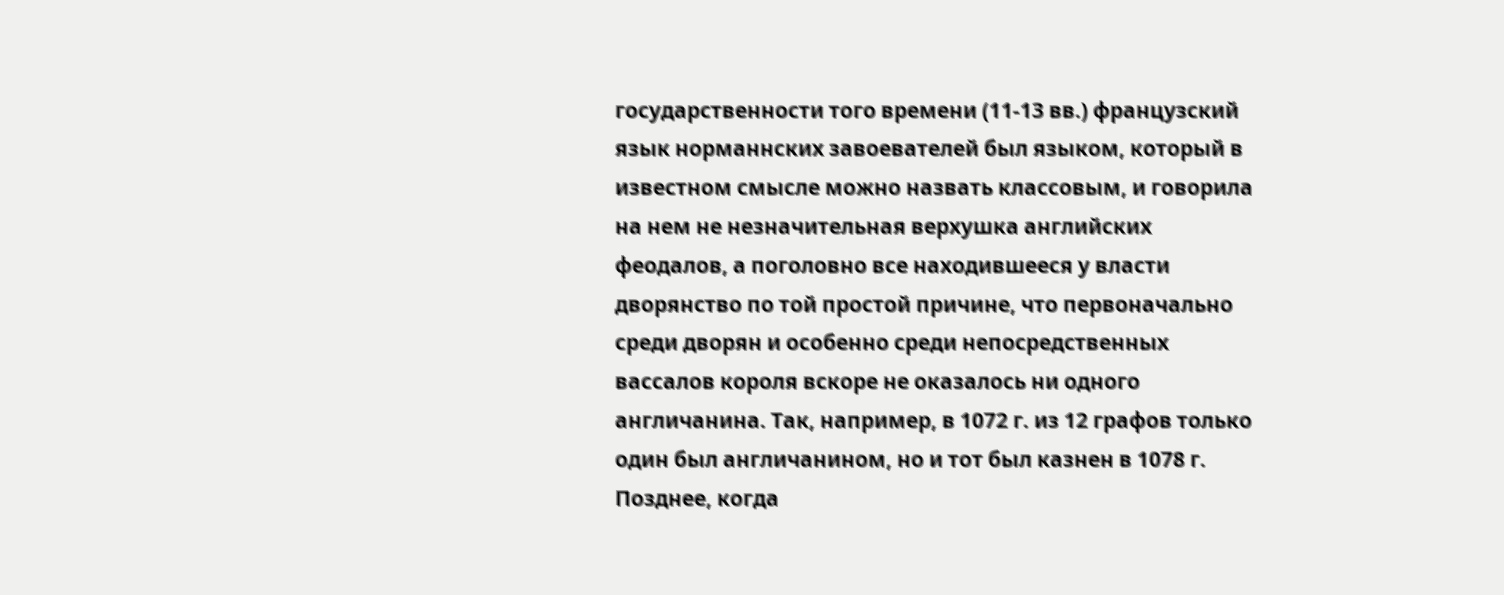государственности того времени (11-13 вв.) французский язык норманнских завоевателей был языком, который в известном смысле можно назвать классовым, и говорила на нем не незначительная верхушка английских феодалов, а поголовно все находившееся у власти дворянство по той простой причине, что первоначально среди дворян и особенно среди непосредственных вассалов короля вскоре не оказалось ни одного англичанина. Так, например, в 1072 г. из 12 графов только один был англичанином, но и тот был казнен в 1078 г. Позднее, когда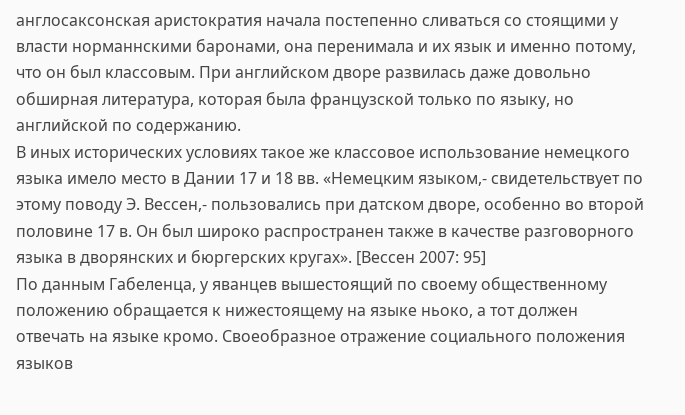англосаксонская аристократия начала постепенно сливаться со стоящими у власти норманнскими баронами, она перенимала и их язык и именно потому, что он был классовым. При английском дворе развилась даже довольно обширная литература, которая была французской только по языку, но английской по содержанию.
В иных исторических условиях такое же классовое использование немецкого языка имело место в Дании 17 и 18 вв. «Немецким языком,- свидетельствует по этому поводу Э. Вессен,- пользовались при датском дворе, особенно во второй половине 17 в. Он был широко распространен также в качестве разговорного языка в дворянских и бюргерских кругах». [Вессен 2007: 95]
По данным Габеленца, у яванцев вышестоящий по своему общественному положению обращается к нижестоящему на языке ньоко, а тот должен отвечать на языке кромо. Своеобразное отражение социального положения языков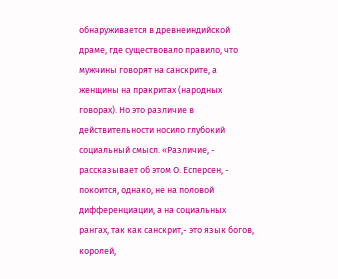обнаруживается в древнеиндийской драме, где существовало правило, что мужчины говорят на санскрите, а женщины на пракритах (народных говорах). Но это различие в действительности носило глубокий социальный смысл. «Различие, - рассказывает об этом О. Есперсен, - покоится, однако, не на половой дифференциации, а на социальных рангах, так как санскрит,- это язык богов, королей,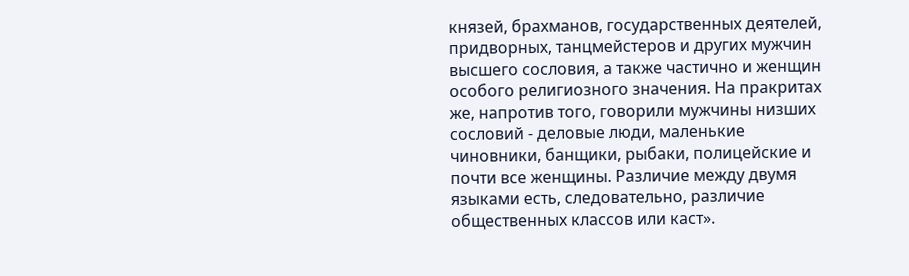князей, брахманов, государственных деятелей, придворных, танцмейстеров и других мужчин высшего сословия, а также частично и женщин особого религиозного значения. На пракритах же, напротив того, говорили мужчины низших сословий - деловые люди, маленькие чиновники, банщики, рыбаки, полицейские и почти все женщины. Различие между двумя языками есть, следовательно, различие общественных классов или каст».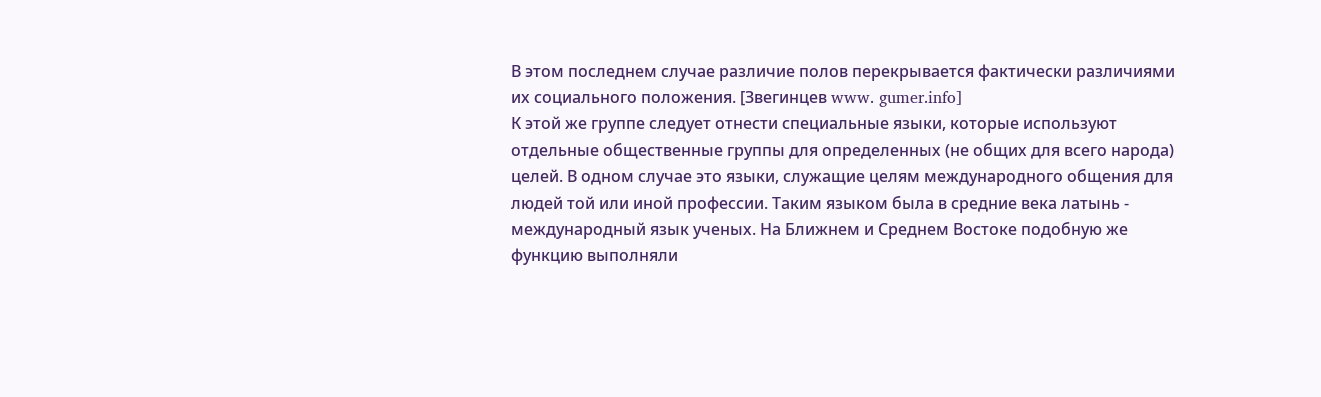В этом последнем случае различие полов перекрывается фактически различиями их социального положения. [Звегинцев www. gumer.info]
К этой же группе следует отнести специальные языки, которые используют отдельные общественные группы для определенных (не общих для всего народа) целей. В одном случае это языки, служащие целям международного общения для людей той или иной профессии. Таким языком была в средние века латынь - международный язык ученых. На Ближнем и Среднем Востоке подобную же функцию выполняли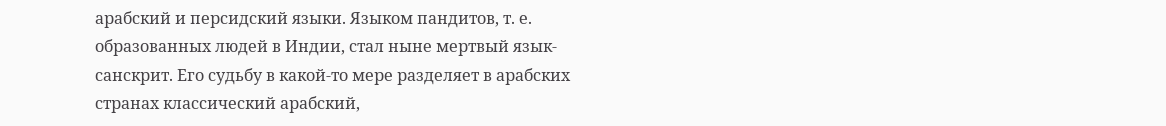арабский и персидский языки. Языком пандитов, т. е. образованных людей в Индии, стал ныне мертвый язык- санскрит. Его судьбу в какой-то мере разделяет в арабских странах классический арабский,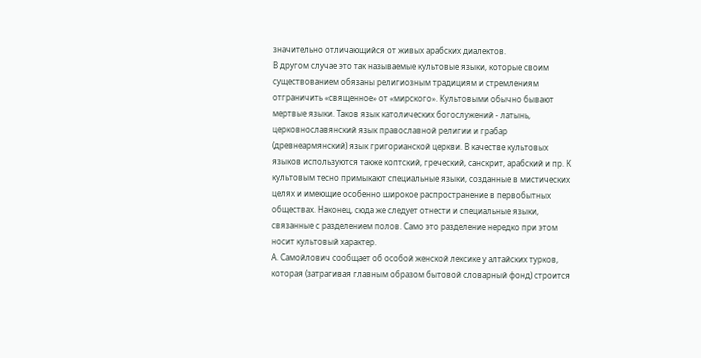значительно отличающийся от живых арабских диалектов.
В другом случае это так называемые культовые языки, которые своим существованием обязаны религиозным традициям и стремлениям отграничить «священное» от «мирского». Культовыми обычно бывают мертвые языки. Таков язык католических богослужений - латынь, церковнославянский язык православной религии и грабар (древнеармянский) язык григорианской церкви. В качестве культовых языков используются также коптский, греческий, санскрит, арабский и пр. К культовым тесно примыкают специальные языки, созданные в мистических целях и имеющие особенно широкое распространение в первобытных обществах. Наконец, сюда же следует отнести и специальные языки, связанные с разделением полов. Само это разделение нередко при этом носит культовый характер.
А. Самойлович сообщает об особой женской лексике у алтайских турков, которая (затрагивая главным образом бытовой словарный фонд) строится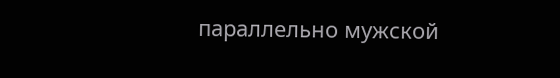параллельно мужской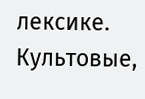лексике.
Культовые,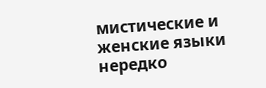мистические и женские языки нередко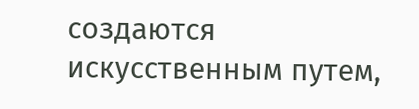создаются искусственным путем,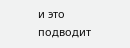и это подводит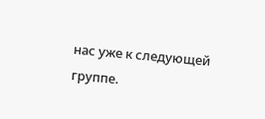нас уже к следующей группе.